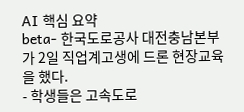AI 핵심 요약
beta- 한국도로공사 대전충남본부가 2일 직업계고생에 드론 현장교육을 했다.
- 학생들은 고속도로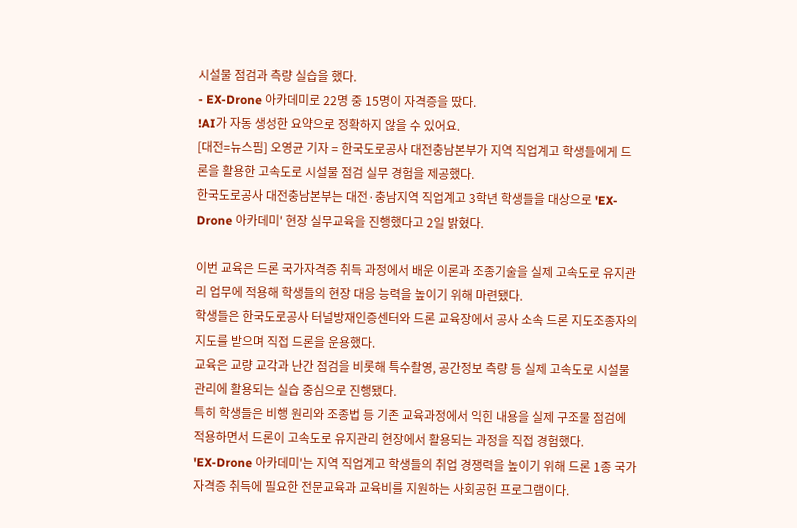시설물 점검과 측량 실습을 했다.
- EX-Drone 아카데미로 22명 중 15명이 자격증을 땄다.
!AI가 자동 생성한 요약으로 정확하지 않을 수 있어요.
[대전=뉴스핌] 오영균 기자 = 한국도로공사 대전충남본부가 지역 직업계고 학생들에게 드론을 활용한 고속도로 시설물 점검 실무 경험을 제공했다.
한국도로공사 대전충남본부는 대전·충남지역 직업계고 3학년 학생들을 대상으로 'EX-Drone 아카데미' 현장 실무교육을 진행했다고 2일 밝혔다.

이번 교육은 드론 국가자격증 취득 과정에서 배운 이론과 조종기술을 실제 고속도로 유지관리 업무에 적용해 학생들의 현장 대응 능력을 높이기 위해 마련됐다.
학생들은 한국도로공사 터널방재인증센터와 드론 교육장에서 공사 소속 드론 지도조종자의 지도를 받으며 직접 드론을 운용했다.
교육은 교량 교각과 난간 점검을 비롯해 특수촬영, 공간정보 측량 등 실제 고속도로 시설물 관리에 활용되는 실습 중심으로 진행됐다.
특히 학생들은 비행 원리와 조종법 등 기존 교육과정에서 익힌 내용을 실제 구조물 점검에 적용하면서 드론이 고속도로 유지관리 현장에서 활용되는 과정을 직접 경험했다.
'EX-Drone 아카데미'는 지역 직업계고 학생들의 취업 경쟁력을 높이기 위해 드론 1종 국가자격증 취득에 필요한 전문교육과 교육비를 지원하는 사회공헌 프로그램이다.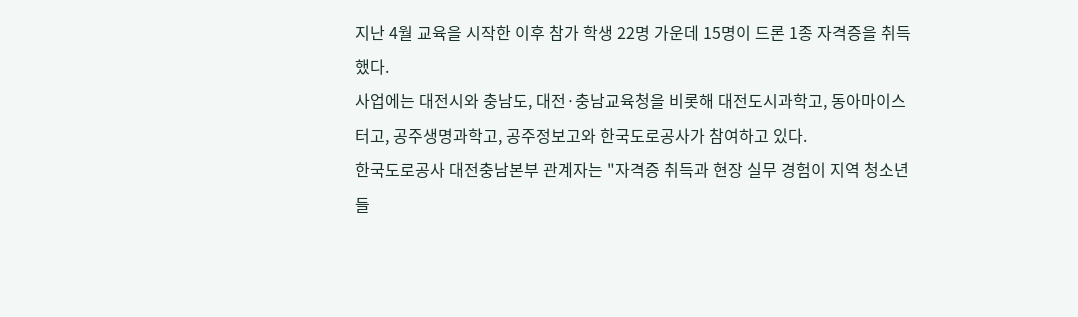지난 4월 교육을 시작한 이후 참가 학생 22명 가운데 15명이 드론 1종 자격증을 취득했다.
사업에는 대전시와 충남도, 대전·충남교육청을 비롯해 대전도시과학고, 동아마이스터고, 공주생명과학고, 공주정보고와 한국도로공사가 참여하고 있다.
한국도로공사 대전충남본부 관계자는 "자격증 취득과 현장 실무 경험이 지역 청소년들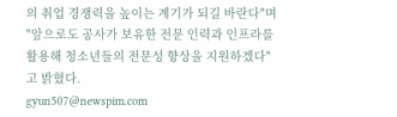의 취업 경쟁력을 높이는 계기가 되길 바란다"며 "앞으로도 공사가 보유한 전문 인력과 인프라를 활용해 청소년들의 전문성 향상을 지원하겠다"고 밝혔다.
gyun507@newspim.com